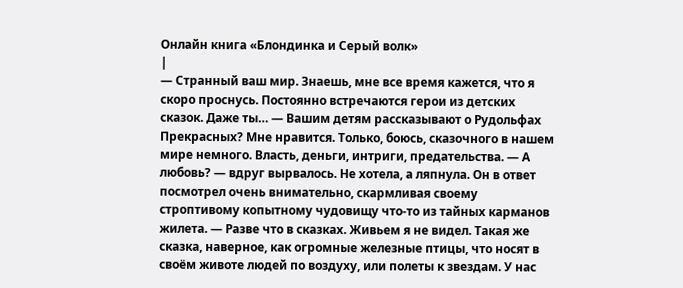Онлайн книга «Блондинка и Серый волк»
|
— Странный ваш мир. Знаешь, мне все время кажется, что я скоро проснусь. Постоянно встречаются герои из детских сказок. Даже ты… — Вашим детям рассказывают о Рудольфах Прекрасных? Мне нравится. Только, боюсь, сказочного в нашем мире немного. Власть, деньги, интриги, предательства. — А любовь? — вдруг вырвалось. Не хотела, а ляпнула. Он в ответ посмотрел очень внимательно, скармливая своему строптивому копытному чудовищу что-то из тайных карманов жилета. — Разве что в сказках. Живьем я не видел. Такая же сказка, наверное, как огромные железные птицы, что носят в своём животе людей по воздуху, или полеты к звездам. У нас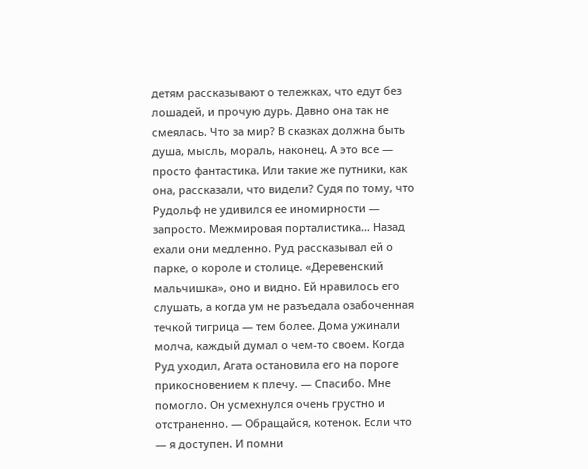детям рассказывают о тележках, что едут без лошадей, и прочую дурь. Давно она так не смеялась. Что за мир? В сказках должна быть душа, мысль, мораль, наконец. А это все — просто фантастика. Или такие же путники, как она, рассказали, что видели? Судя по тому, что Рудольф не удивился ее иномирности — запросто. Межмировая порталистика… Назад ехали они медленно. Руд рассказывал ей о парке, о короле и столице. «Деревенский мальчишка», оно и видно. Ей нравилось его слушать, а когда ум не разъедала озабоченная течкой тигрица — тем более. Дома ужинали молча, каждый думал о чем-то своем. Когда Руд уходил, Агата остановила его на пороге прикосновением к плечу. — Спасибо. Мне помогло. Он усмехнулся очень грустно и отстраненно. — Обращайся, котенок. Если что — я доступен. И помни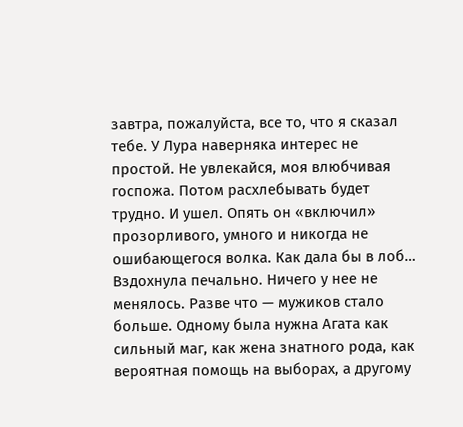завтра, пожалуйста, все то, что я сказал тебе. У Лура наверняка интерес не простой. Не увлекайся, моя влюбчивая госпожа. Потом расхлебывать будет трудно. И ушел. Опять он «включил» прозорливого, умного и никогда не ошибающегося волка. Как дала бы в лоб… Вздохнула печально. Ничего у нее не менялось. Разве что — мужиков стало больше. Одному была нужна Агата как сильный маг, как жена знатного рода, как вероятная помощь на выборах, а другому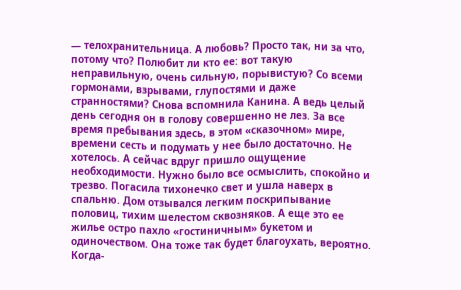— телохранительница. А любовь? Просто так, ни за что, потому что? Полюбит ли кто ее: вот такую неправильную, очень сильную, порывистую? Со всеми гормонами, взрывами, глупостями и даже странностями? Снова вспомнила Канина. А ведь целый день сегодня он в голову совершенно не лез. За все время пребывания здесь, в этом «сказочном» мире, времени сесть и подумать у нее было достаточно. Не хотелось. А сейчас вдруг пришло ощущение необходимости. Нужно было все осмыслить, спокойно и трезво. Погасила тихонечко свет и ушла наверх в спальню. Дом отзывался легким поскрипывание половиц, тихим шелестом сквозняков. А еще это ее жилье остро пахло «гостиничным» букетом и одиночеством. Она тоже так будет благоухать, вероятно. Когда-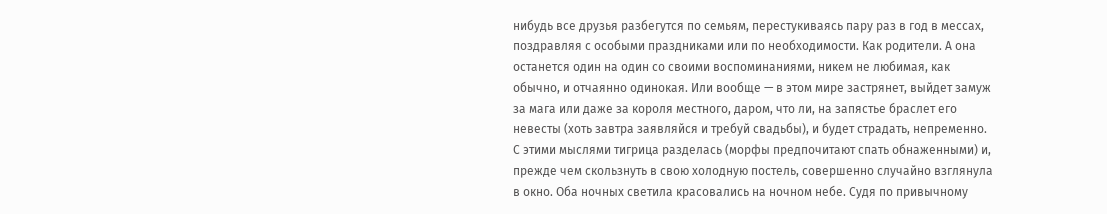нибудь все друзья разбегутся по семьям, перестукиваясь пару раз в год в мессах, поздравляя с особыми праздниками или по необходимости. Как родители. А она останется один на один со своими воспоминаниями, никем не любимая, как обычно, и отчаянно одинокая. Или вообще — в этом мире застрянет, выйдет замуж за мага или даже за короля местного, даром, что ли, на запястье браслет его невесты (хоть завтра заявляйся и требуй свадьбы), и будет страдать, непременно. С этими мыслями тигрица разделась (морфы предпочитают спать обнаженными) и, прежде чем скользнуть в свою холодную постель, совершенно случайно взглянула в окно. Оба ночных светила красовались на ночном небе. Судя по привычному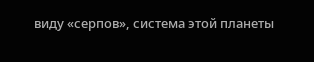виду «серпов», система этой планеты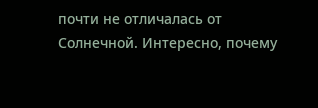почти не отличалась от Солнечной. Интересно, почему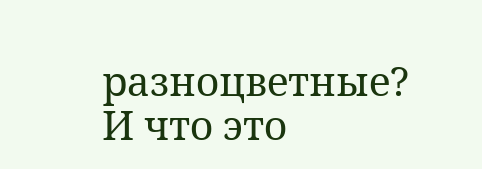разноцветные? И что это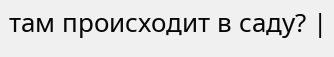там происходит в саду? |